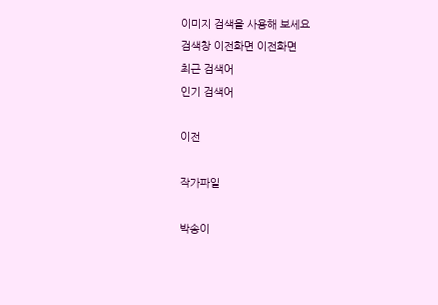이미지 검색을 사용해 보세요
검색창 이전화면 이전화면
최근 검색어
인기 검색어

이전

작가파일

박송이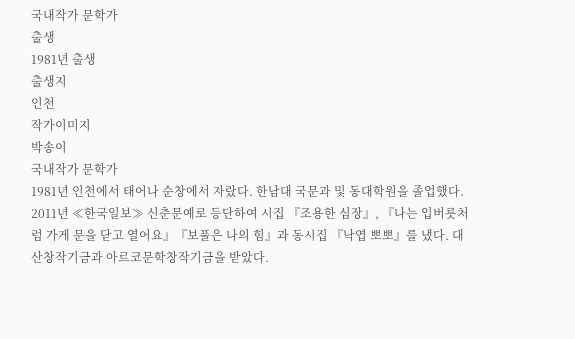국내작가 문학가
출생
1981년 출생
출생지
인천
작가이미지
박송이
국내작가 문학가
1981년 인천에서 태어나 순창에서 자랐다. 한남대 국문과 및 동대학원을 졸업했다. 2011년 ≪한국일보≫ 신춘문예로 등단하여 시집 『조용한 심장』, 『나는 입버릇처럼 가게 문을 닫고 열어요』『보풀은 나의 힘』과 동시집 『낙엽 뽀뽀』를 냈다. 대산창작기금과 아르코문학창작기금을 받았다.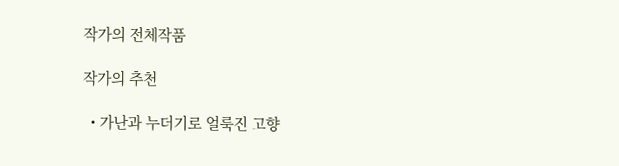작가의 전체작품

작가의 추천

  • 가난과 누더기로 얼룩진 고향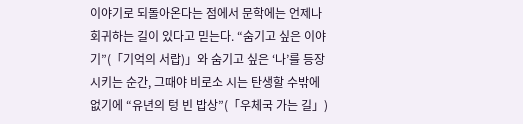이야기로 되돌아온다는 점에서 문학에는 언제나 회귀하는 길이 있다고 믿는다. “숨기고 싶은 이야기”(「기억의 서랍)」와 숨기고 싶은 ‘나’를 등장시키는 순간, 그때야 비로소 시는 탄생할 수밖에 없기에 “유년의 텅 빈 밥상”(「우체국 가는 길」)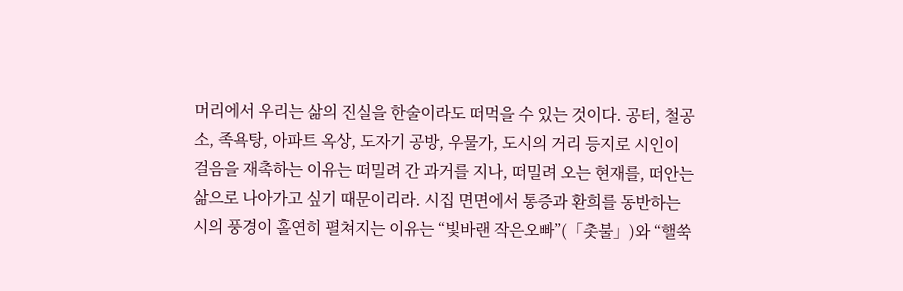머리에서 우리는 삶의 진실을 한술이라도 떠먹을 수 있는 것이다. 공터, 철공소, 족욕탕, 아파트 옥상, 도자기 공방, 우물가, 도시의 거리 등지로 시인이 걸음을 재촉하는 이유는 떠밀려 간 과거를 지나, 떠밀려 오는 현재를, 떠안는 삶으로 나아가고 싶기 때문이리라. 시집 면면에서 통증과 환희를 동반하는 시의 풍경이 홀연히 펼쳐지는 이유는 “빛바랜 작은오빠”(「촛불」)와 “핼쑥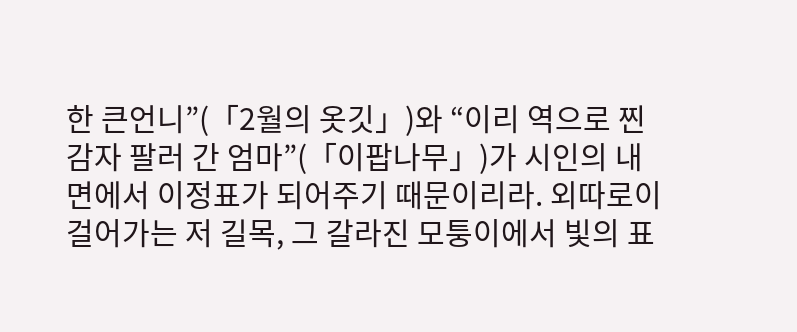한 큰언니”(「2월의 옷깃」)와 “이리 역으로 찐 감자 팔러 간 엄마”(「이팝나무」)가 시인의 내면에서 이정표가 되어주기 때문이리라. 외따로이 걸어가는 저 길목, 그 갈라진 모퉁이에서 빛의 표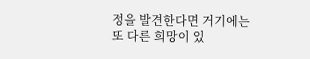정을 발견한다면 거기에는 또 다른 희망이 있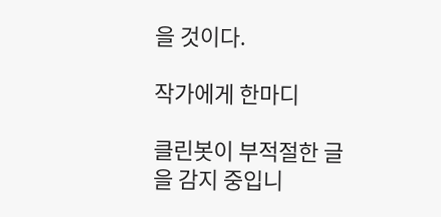을 것이다.

작가에게 한마디

클린봇이 부적절한 글을 감지 중입니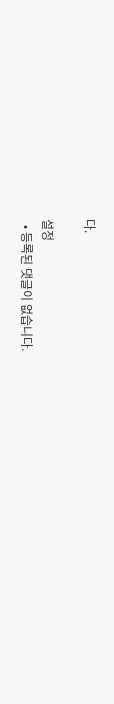다.

설정
  • 등록된 댓글이 없습니다.